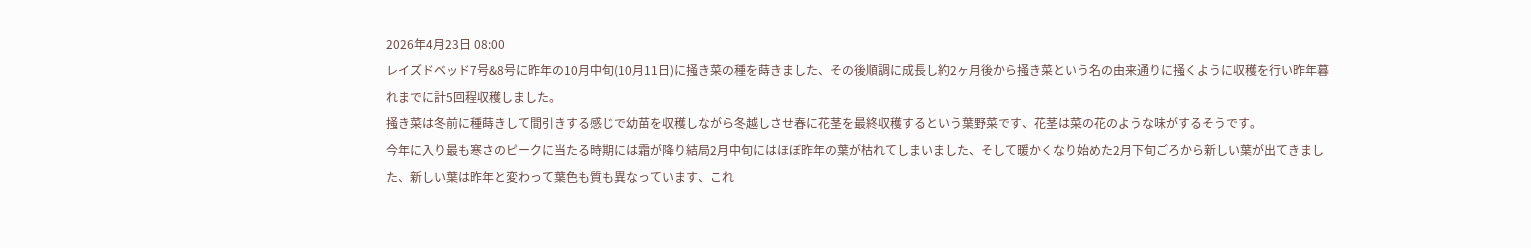2026年4月23日 08:00
レイズドベッド7号&8号に昨年の10月中旬(10月11日)に掻き菜の種を蒔きました、その後順調に成長し約2ヶ月後から掻き菜という名の由来通りに掻くように収穫を行い昨年暮れまでに計5回程収穫しました。
掻き菜は冬前に種蒔きして間引きする感じで幼苗を収穫しながら冬越しさせ春に花茎を最終収穫するという葉野菜です、花茎は菜の花のような味がするそうです。
今年に入り最も寒さのピークに当たる時期には霜が降り結局2月中旬にはほぼ昨年の葉が枯れてしまいました、そして暖かくなり始めた2月下旬ごろから新しい葉が出てきました、新しい葉は昨年と変わって葉色も質も異なっています、これ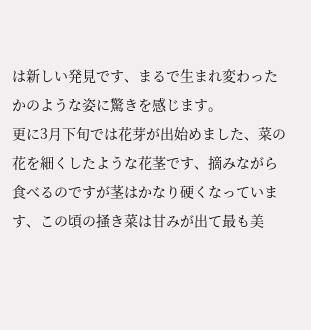は新しい発見です、まるで生まれ変わったかのような姿に驚きを感じます。
更に3月下旬では花芽が出始めました、菜の花を細くしたような花茎です、摘みながら食べるのですが茎はかなり硬くなっています、この頃の掻き菜は甘みが出て最も美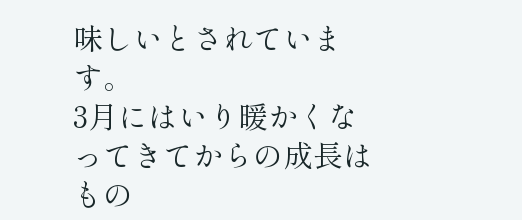味しいとされています。
3月にはいり暖かくなってきてからの成長はもの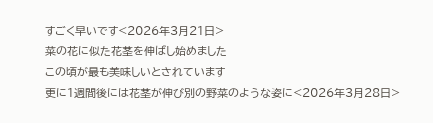すごく早いです<2026年3月21日>
菜の花に似た花茎を伸ばし始めました
この頃が最も美味しいとされています
更に1週間後には花茎が伸び別の野菜のような姿に<2026年3月28日>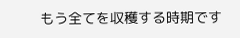もう全てを収穫する時期です